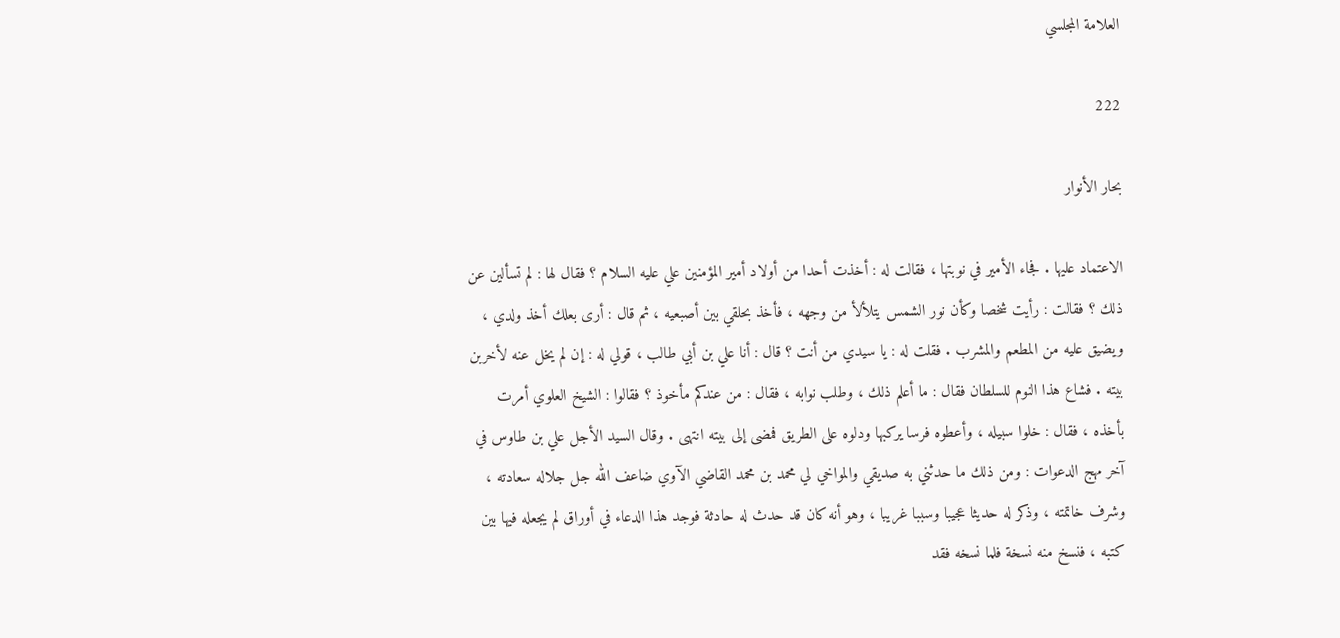العلامة المجلسي

222

بحار الأنوار

الاعتماد عليها . فجاء الأمير في نوبتها ، فقالت له : أخذت أحدا من أولاد أمير المؤمنين علي عليه السلام ؟ فقال لها : لم تسألين عن ذلك ؟ فقالت : رأيت شخصا وكأن نور الشمس يتلألأ من وجهه ، فأخذ بحلقي بين أصبعيه ، ثم قال : أرى بعلك أخذ ولدي ، ويضيق عليه من المطعم والمشرب . فقلت له : يا سيدي من أنت ؟ قال : أنا علي بن أبي طالب ، قولي له : إن لم يخل عنه لأخربن بيته . فشاع هذا النوم للسلطان فقال : ما أعلم ذلك ، وطلب نوابه ، فقال : من عندكم مأخوذ ؟ فقالوا : الشيخ العلوي أمرت بأخذه ، فقال : خلوا سبيله ، وأعطوه فرسا يركبها ودلوه على الطريق فمضى إلى بيته انتهى . وقال السيد الأجل علي بن طاوس في آخر مهج الدعوات : ومن ذلك ما حدثني به صديقي والمواخي لي محمد بن محمد القاضي الآوي ضاعف الله جل جلاله سعادته ، وشرف خاتمته ، وذكر له حديثا عجيبا وسببا غريبا ، وهو أنه كان قد حدث له حادثة فوجد هذا الدعاء في أوراق لم يجعله فيها بين كتبه ، فنسخ منه نسخة فلما نسخه فقد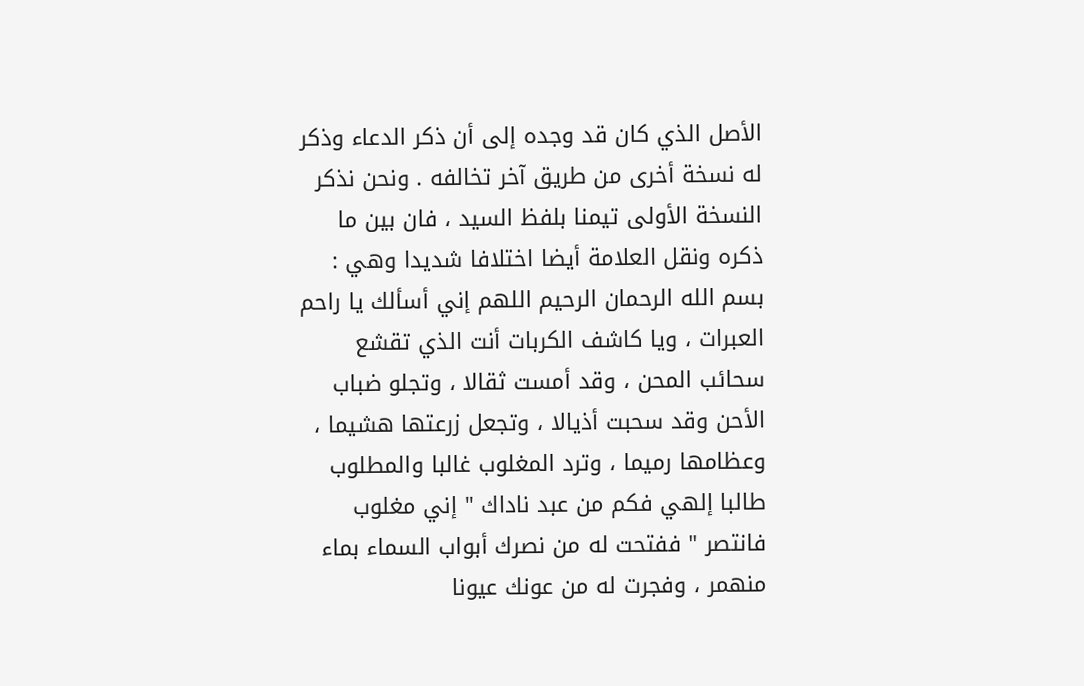الأصل الذي كان قد وجده إلى أن ذكر الدعاء وذكر له نسخة أخرى من طريق آخر تخالفه . ونحن نذكر النسخة الأولى تيمنا بلفظ السيد ، فان بين ما ذكره ونقل العلامة أيضا اختلافا شديدا وهي : بسم الله الرحمان الرحيم اللهم إني أسألك يا راحم العبرات ، ويا كاشف الكربات أنت الذي تقشع سحائب المحن ، وقد أمست ثقالا ، وتجلو ضباب الأحن وقد سحبت أذيالا ، وتجعل زرعتها هشيما ، وعظامها رميما ، وترد المغلوب غالبا والمطلوب طالبا إلهي فكم من عبد ناداك " إني مغلوب فانتصر " ففتحت له من نصرك أبواب السماء بماء منهمر ، وفجرت له من عونك عيونا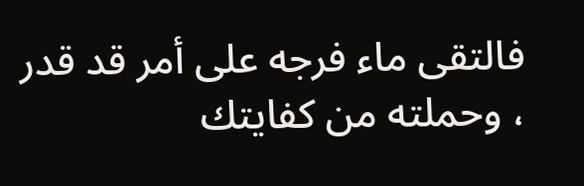فالتقى ماء فرجه على أمر قد قدر ، وحملته من كفايتك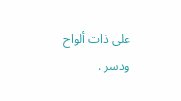على ذات ألواح ودسر .